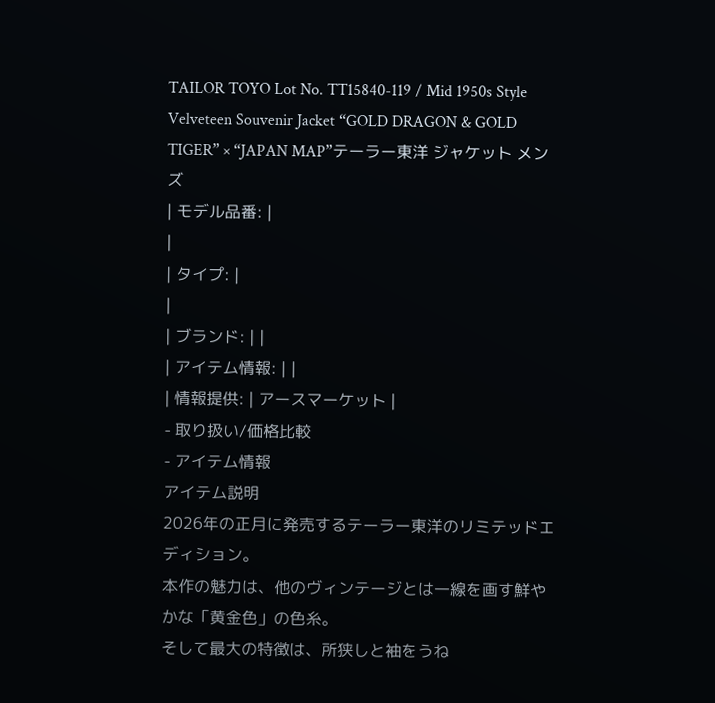TAILOR TOYO Lot No. TT15840-119 / Mid 1950s Style Velveteen Souvenir Jacket “GOLD DRAGON & GOLD TIGER” × “JAPAN MAP”テーラー東洋 ジャケット メンズ
| モデル品番: |
|
| タイプ: |
|
| ブランド: | |
| アイテム情報: | |
| 情報提供: | アースマーケット |
- 取り扱い/価格比較
- アイテム情報
アイテム説明
2026年の正月に発売するテーラー東洋のリミテッドエディション。
本作の魅力は、他のヴィンテージとは一線を画す鮮やかな「黄金色」の色糸。
そして最大の特徴は、所狭しと袖をうね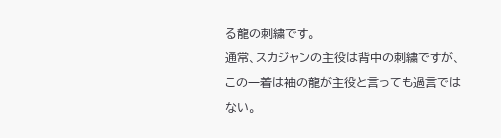る龍の刺繍です。
通常、スカジャンの主役は背中の刺繍ですが、この一着は袖の龍が主役と言っても過言ではない。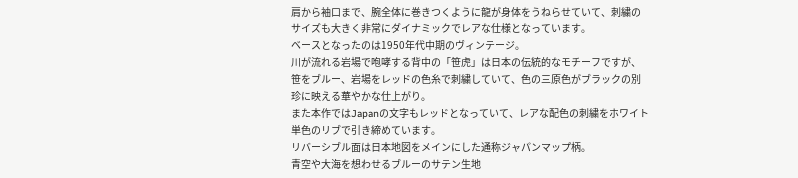肩から袖口まで、腕全体に巻きつくように龍が身体をうねらせていて、刺繍のサイズも大きく非常にダイナミックでレアな仕様となっています。
ベースとなったのは1950年代中期のヴィンテージ。
川が流れる岩場で咆哮する背中の「笹虎」は日本の伝統的なモチーフですが、笹をブルー、岩場をレッドの色糸で刺繍していて、色の三原色がブラックの別珍に映える華やかな仕上がり。
また本作ではJapanの文字もレッドとなっていて、レアな配色の刺繍をホワイト単色のリブで引き締めています。
リバーシブル面は日本地図をメインにした通称ジャパンマップ柄。
青空や大海を想わせるブルーのサテン生地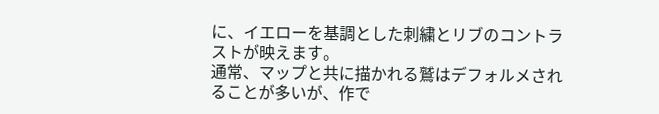に、イエローを基調とした刺繍とリブのコントラストが映えます。
通常、マップと共に描かれる鷲はデフォルメされることが多いが、作で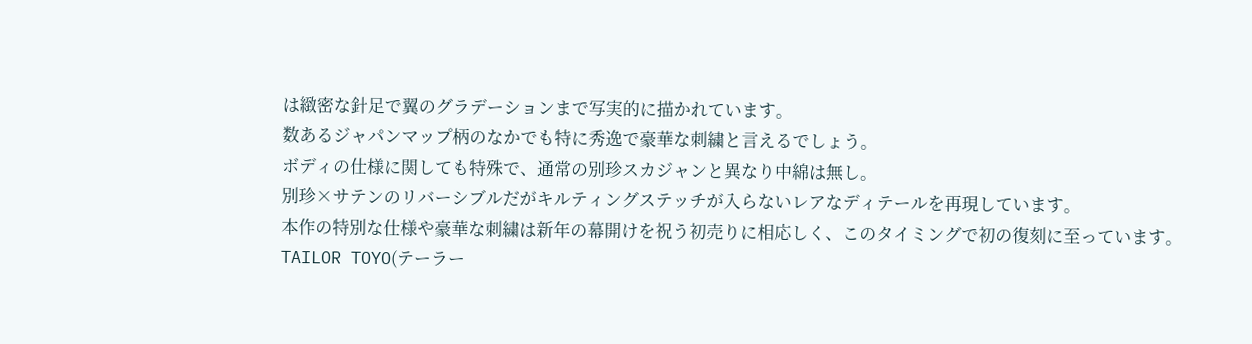は緻密な針足で翼のグラデーションまで写実的に描かれています。
数あるジャパンマップ柄のなかでも特に秀逸で豪華な刺繍と言えるでしょう。
ボディの仕様に関しても特殊で、通常の別珍スカジャンと異なり中綿は無し。
別珍×サテンのリバーシブルだがキルティングステッチが入らないレアなディテールを再現しています。
本作の特別な仕様や豪華な刺繍は新年の幕開けを祝う初売りに相応しく、このタイミングで初の復刻に至っています。
TAILOR TOYO(テーラー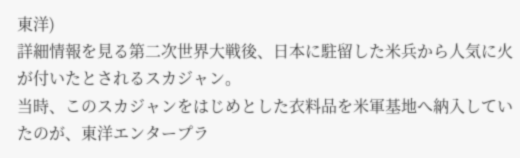東洋)
詳細情報を見る第二次世界大戦後、日本に駐留した米兵から人気に火が付いたとされるスカジャン。
当時、このスカジャンをはじめとした衣料品を米軍基地へ納入していたのが、東洋エンタープラ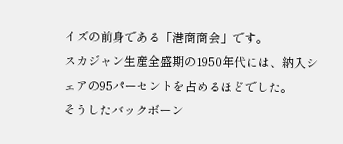イズの前身である「港商商会」です。
スカジャン生産全盛期の1950年代には、納入シェアの95パーセントを占めるほどでした。
そうしたバックボーン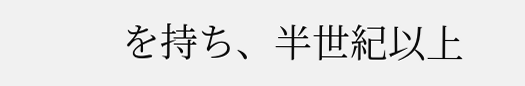を持ち、半世紀以上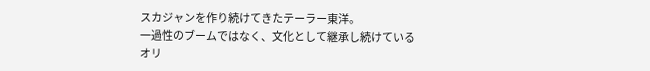スカジャンを作り続けてきたテーラー東洋。
一過性のブームではなく、文化として継承し続けているオリ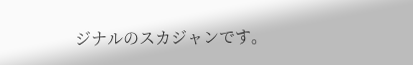ジナルのスカジャンです。